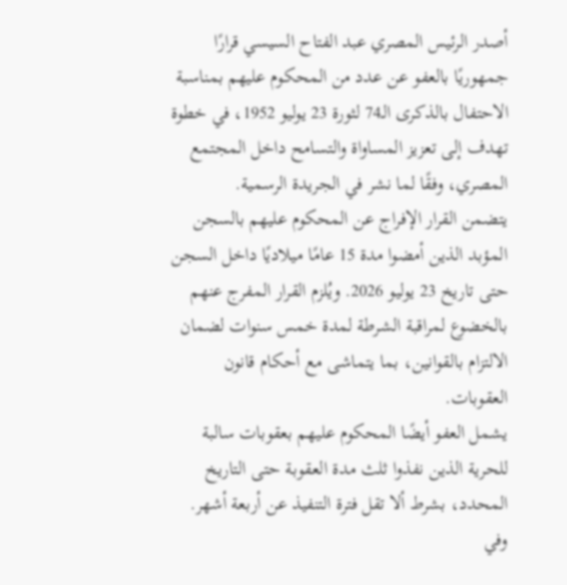أصدر الرئيس المصري عبد الفتاح السيسي قرارًا جمهوريًا بالعفو عن عدد من المحكوم عليهم بمناسبة الاحتفال بالذكرى الـ74 لثورة 23 يوليو 1952، في خطوة تهدف إلى تعزيز المساواة والتسامح داخل المجتمع المصري، وفقًا لما نشر في الجريدة الرسمية.
يتضمن القرار الإفراج عن المحكوم عليهم بالسجن المؤبد الذين أمضوا مدة 15 عامًا ميلاديًا داخل السجن حتى تاريخ 23 يوليو 2026. ويُلزم القرار المفرج عنهم بالخضوع لمراقبة الشرطة لمدة خمس سنوات لضمان الالتزام بالقوانين، بما يتماشى مع أحكام قانون العقوبات.
يشمل العفو أيضًا المحكوم عليهم بعقوبات سالبة للحرية الذين نفذوا ثلث مدة العقوبة حتى التاريخ المحدد، بشرط ألا تقل فترة التنفيذ عن أربعة أشهر. وفي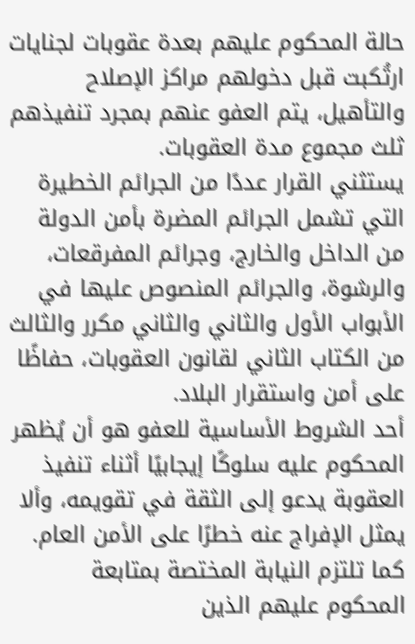حالة المحكوم عليهم بعدة عقوبات لجنايات ارتُكبت قبل دخولهم مراكز الإصلاح والتأهيل، يتم العفو عنهم بمجرد تنفيذهم ثلث مجموع مدة العقوبات.
يستثني القرار عددًا من الجرائم الخطيرة التي تشمل الجرائم المضرة بأمن الدولة من الداخل والخارج، وجرائم المفرقعات، والرشوة، والجرائم المنصوص عليها في الأبواب الأول والثاني والثاني مكرر والثالث من الكتاب الثاني لقانون العقوبات، حفاظًا على أمن واستقرار البلاد.
أحد الشروط الأساسية للعفو هو أن يُظهر المحكوم عليه سلوكًا إيجابيًا أثناء تنفيذ العقوبة يدعو إلى الثقة في تقويمه، وألا يمثل الإفراج عنه خطرًا على الأمن العام. كما تلتزم النيابة المختصة بمتابعة المحكوم عليهم الذين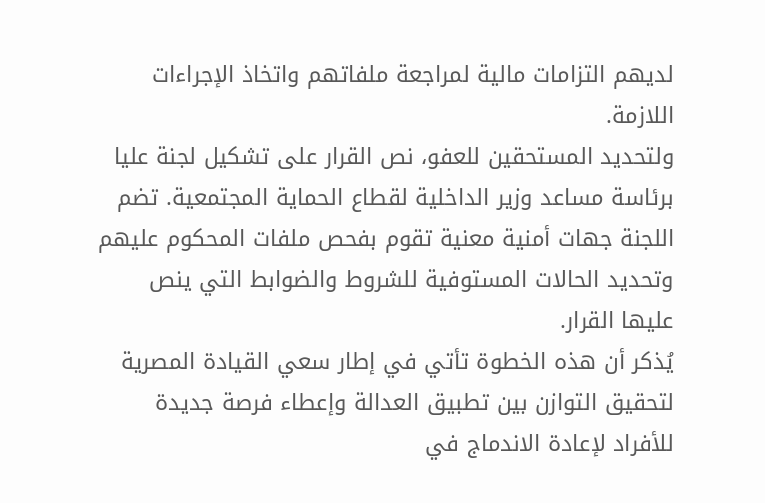لديهم التزامات مالية لمراجعة ملفاتهم واتخاذ الإجراءات اللازمة.
ولتحديد المستحقين للعفو، نص القرار على تشكيل لجنة عليا برئاسة مساعد وزير الداخلية لقطاع الحماية المجتمعية. تضم اللجنة جهات أمنية معنية تقوم بفحص ملفات المحكوم عليهم وتحديد الحالات المستوفية للشروط والضوابط التي ينص عليها القرار.
يُذكر أن هذه الخطوة تأتي في إطار سعي القيادة المصرية لتحقيق التوازن بين تطبيق العدالة وإعطاء فرصة جديدة للأفراد لإعادة الاندماج في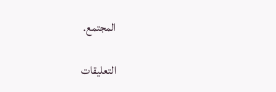المجتمع.

التعليقات